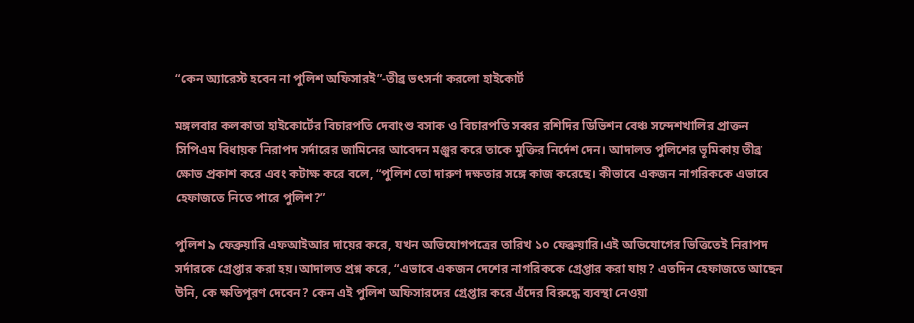“কেন অ্যারেস্ট হবেন না পুলিশ অফিসারই”-তীব্র ভৎসর্না করলো হাইকোর্ট

মঙ্গলবার কলকাতা হাইকোর্টের বিচারপতি দেবাংশু বসাক ও বিচারপতি সব্বর রশিদির ডিভিশন বেঞ্চ সন্দেশখালির প্রাক্তন সিপিএম বিধায়ক নিরাপদ সর্দারের জামিনের আবেদন মঞ্জুর করে তাকে মুক্তির নির্দেশ দেন। আদালত পুলিশের ভূমিকায় তীব্র ক্ষোভ প্রকাশ করে এবং কটাক্ষ করে বলে, “পুলিশ তো দারুণ দক্ষতার সঙ্গে কাজ করেছে। কীভাবে একজন নাগরিককে এভাবে হেফাজতে নিতে পারে পুলিশ?”

পুলিশ ৯ ফেব্রুয়ারি এফআইআর দায়ের করে, যখন অভিযোগপত্রের তারিখ ১০ ফেব্রুয়ারি।এই অভিযোগের ভিত্তিতেই নিরাপদ সর্দারকে গ্রেপ্তার করা হয়।আদালত প্রশ্ন করে, “এভাবে একজন দেশের নাগরিককে গ্রেপ্তার করা যায়? এতদিন হেফাজতে আছেন উনি, কে ক্ষতিপূরণ দেবেন? কেন এই পুলিশ অফিসারদের গ্রেপ্তার করে এঁদের বিরুদ্ধে ব্যবস্থা নেওয়া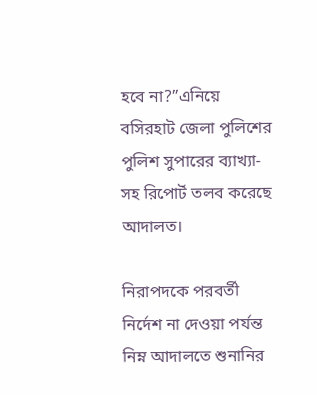হবে না?”এনিয়ে বসিরহাট জেলা পুলিশের পুলিশ সুপারের ব্যাখ্যা-সহ রিপোর্ট তলব করেছে আদালত।

নিরাপদকে পরবর্তী নির্দেশ না দেওয়া পর্যন্ত নিম্ন আদালতে শুনানির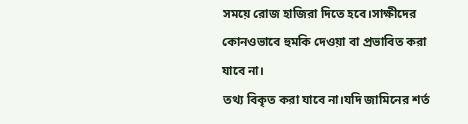সময়ে রোজ হাজিরা দিতে হবে।সাক্ষীদের কোনওভাবে হুমকি দেওয়া বা প্রভাবিত করা যাবে না।
তথ্য বিকৃত করা যাবে না।যদি জামিনের শর্ত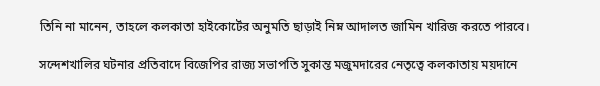তিনি না মানেন, তাহলে কলকাতা হাইকোর্টের অনুমতি ছাড়াই নিম্ন আদালত জামিন খারিজ করতে পারবে।

সন্দেশখালির ঘটনার প্রতিবাদে বিজেপির রাজ্য সভাপতি সুকান্ত মজুমদারের নেতৃত্বে কলকাতায় ময়দানে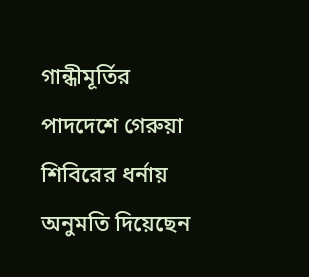গান্ধীমূর্তির পাদদেশে গেরুয়া শিবিরের ধর্নায় অনুমতি দিয়েছেন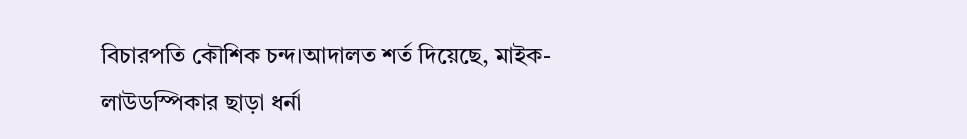বিচারপতি কৌশিক চন্দ।আদালত শর্ত দিয়েছে, মাইক-লাউডস্পিকার ছাড়া ধর্না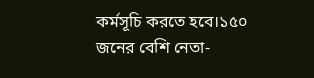কর্মসূচি করতে হবে।১৫০ জনের বেশি নেতা-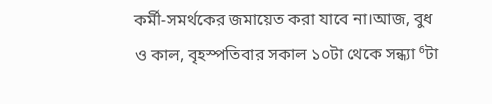কর্মী-সমর্থকের জমায়েত করা যাবে না।আজ, বুধ ও কাল, বৃহস্পতিবার সকাল ১০টা থেকে সন্ধ্যা ⁶টা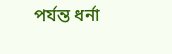পর্যন্ত ধর্না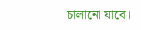চালানো যাবে।